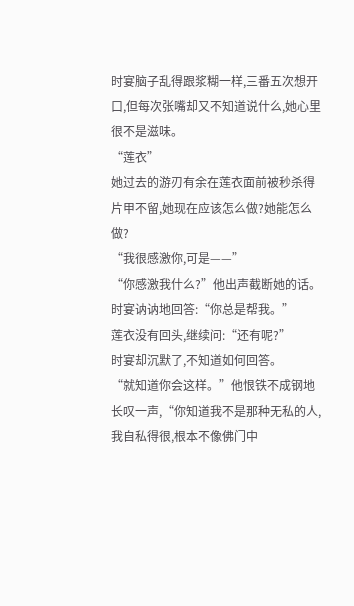时宴脑子乱得跟浆糊一样,三番五次想开口,但每次张嘴却又不知道说什么,她心里很不是滋味。
“莲衣”
她过去的游刃有余在莲衣面前被秒杀得片甲不留,她现在应该怎么做?她能怎么做?
“我很感激你,可是——”
“你感激我什么?”他出声截断她的话。
时宴讷讷地回答:“你总是帮我。”
莲衣没有回头,继续问:“还有呢?”
时宴却沉默了,不知道如何回答。
“就知道你会这样。”他恨铁不成钢地长叹一声,“你知道我不是那种无私的人,我自私得很,根本不像佛门中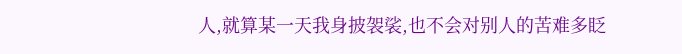人,就算某一天我身披袈裟,也不会对别人的苦难多眨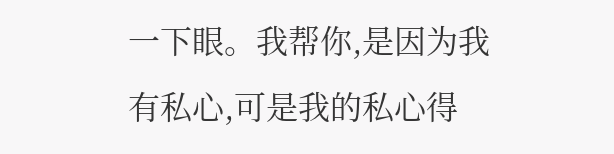一下眼。我帮你,是因为我有私心,可是我的私心得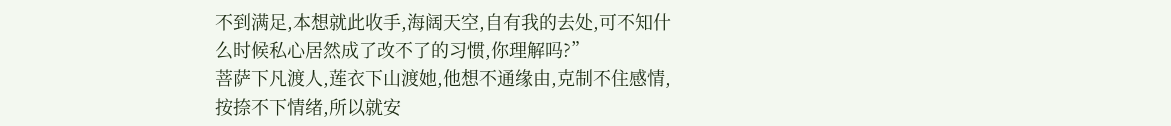不到满足,本想就此收手,海阔天空,自有我的去处,可不知什么时候私心居然成了改不了的习惯,你理解吗?”
菩萨下凡渡人,莲衣下山渡她,他想不通缘由,克制不住感情,按捺不下情绪,所以就安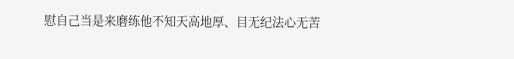慰自己当是来磨练他不知天高地厚、目无纪法心无苦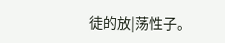徒的放|荡性子。